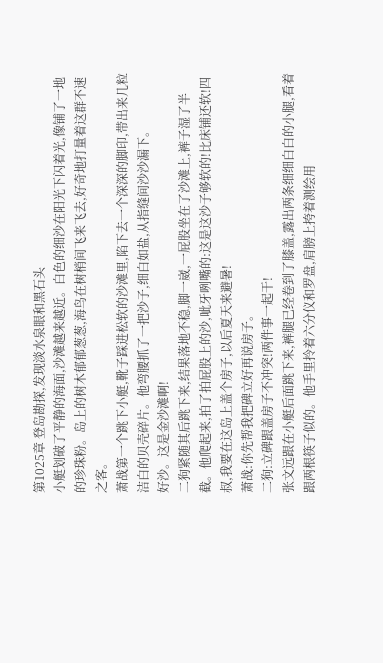第1025章 登岛勘探,发现淡水泉眼和黑石头
小艇划破了平静的海面,沙滩越来越近。白色的细沙在阳光下闪着光,像铺了一地的珍珠粉。岛上的树木郁郁葱葱,海鸟在树梢间飞来飞去,好奇地打量着这群不速之客。
萧战第一个跳下小艇,靴子踩进松软的沙滩里,陷下去一个深深的脚印,带出来几粒洁白的贝壳碎片。他弯腰抓了一把沙子,细白如盐,从指缝间沙沙漏下。
好沙。这是金沙滩啊!
二狗紧随其后跳下来,结果落地不稳,脚一崴,一屁股坐在了沙滩上,裤子湿了半截。他爬起来,拍了拍屁股上的沙,呲牙咧嘴的:这是这沙子够软的!比床铺还软!四叔,我要在这岛上盖个房子,以后夏天来避暑!
萧战:你先帮我把碑立好再说房子。
二狗:立碑跟盖房子不冲突!两件事一起干!
张文远跟在小艇后面跳下来,裤腿已经卷到了膝盖,露出两条细细白白的小腿,看着跟两根筷子似的。他手里拎着六分仪和罗盘,肩膀上挎着测绘用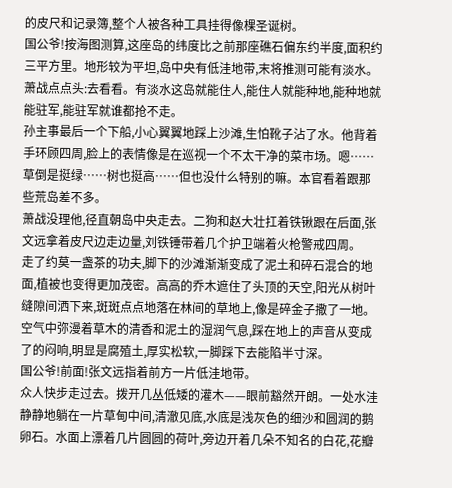的皮尺和记录簿,整个人被各种工具挂得像棵圣诞树。
国公爷!按海图测算,这座岛的纬度比之前那座礁石偏东约半度,面积约三平方里。地形较为平坦,岛中央有低洼地带,末将推测可能有淡水。
萧战点点头:去看看。有淡水这岛就能住人,能住人就能种地,能种地就能驻军,能驻军就谁都抢不走。
孙主事最后一个下船,小心翼翼地踩上沙滩,生怕靴子沾了水。他背着手环顾四周,脸上的表情像是在巡视一个不太干净的菜市场。嗯……草倒是挺绿……树也挺高……但也没什么特别的嘛。本官看着跟那些荒岛差不多。
萧战没理他,径直朝岛中央走去。二狗和赵大壮扛着铁锹跟在后面,张文远拿着皮尺边走边量,刘铁锤带着几个护卫端着火枪警戒四周。
走了约莫一盏茶的功夫,脚下的沙滩渐渐变成了泥土和碎石混合的地面,植被也变得更加茂密。高高的乔木遮住了头顶的天空,阳光从树叶缝隙间洒下来,斑斑点点地落在林间的草地上,像是碎金子撒了一地。空气中弥漫着草木的清香和泥土的湿润气息,踩在地上的声音从变成了的闷响,明显是腐殖土,厚实松软,一脚踩下去能陷半寸深。
国公爷!前面!张文远指着前方一片低洼地带。
众人快步走过去。拨开几丛低矮的灌木——眼前豁然开朗。一处水洼静静地躺在一片草甸中间,清澈见底,水底是浅灰色的细沙和圆润的鹅卵石。水面上漂着几片圆圆的荷叶,旁边开着几朵不知名的白花,花瓣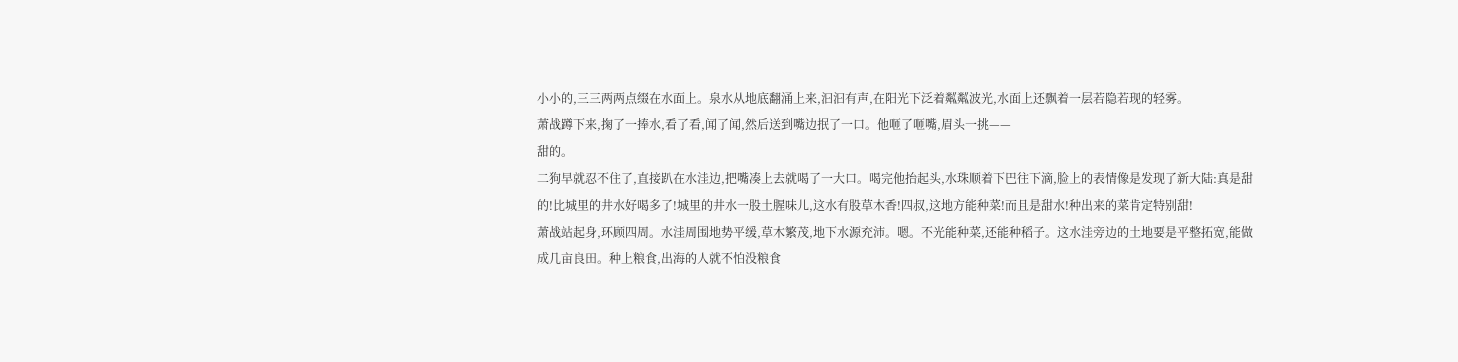小小的,三三两两点缀在水面上。泉水从地底翻涌上来,汩汩有声,在阳光下泛着粼粼波光,水面上还飘着一层若隐若现的轻雾。
萧战蹲下来,掬了一捧水,看了看,闻了闻,然后送到嘴边抿了一口。他咂了咂嘴,眉头一挑——
甜的。
二狗早就忍不住了,直接趴在水洼边,把嘴凑上去就喝了一大口。喝完他抬起头,水珠顺着下巴往下滴,脸上的表情像是发现了新大陆:真是甜的!比城里的井水好喝多了!城里的井水一股土腥味儿,这水有股草木香!四叔,这地方能种菜!而且是甜水!种出来的菜肯定特别甜!
萧战站起身,环顾四周。水洼周围地势平缓,草木繁茂,地下水源充沛。嗯。不光能种菜,还能种稻子。这水洼旁边的土地要是平整拓宽,能做成几亩良田。种上粮食,出海的人就不怕没粮食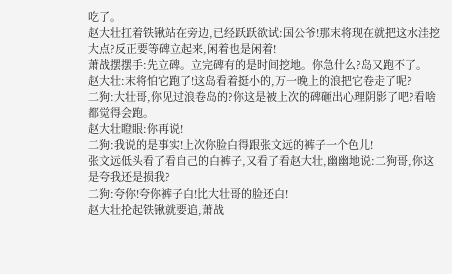吃了。
赵大壮扛着铁锹站在旁边,已经跃跃欲试:国公爷!那末将现在就把这水洼挖大点?反正要等碑立起来,闲着也是闲着!
萧战摆摆手:先立碑。立完碑有的是时间挖地。你急什么?岛又跑不了。
赵大壮:末将怕它跑了!这岛看着挺小的,万一晚上的浪把它卷走了呢?
二狗:大壮哥,你见过浪卷岛的?你这是被上次的碑砸出心理阴影了吧?看啥都觉得会跑。
赵大壮瞪眼:你再说!
二狗:我说的是事实!上次你脸白得跟张文远的裤子一个色儿!
张文远低头看了看自己的白裤子,又看了看赵大壮,幽幽地说:二狗哥,你这是夸我还是损我?
二狗:夸你!夸你裤子白!比大壮哥的脸还白!
赵大壮抡起铁锹就要追,萧战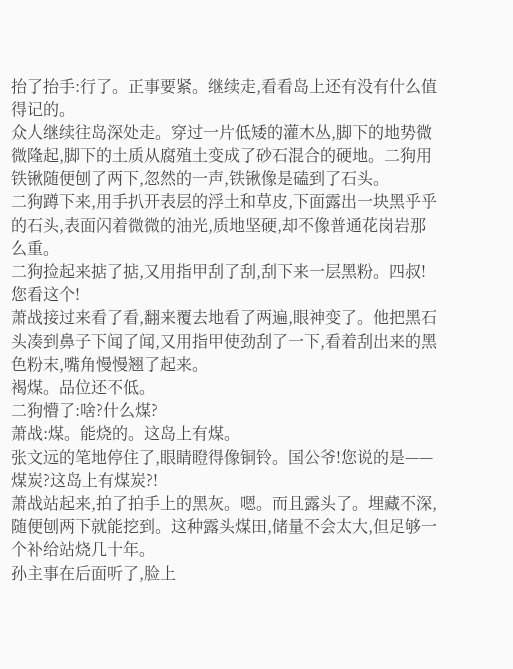抬了抬手:行了。正事要紧。继续走,看看岛上还有没有什么值得记的。
众人继续往岛深处走。穿过一片低矮的灌木丛,脚下的地势微微隆起,脚下的土质从腐殖土变成了砂石混合的硬地。二狗用铁锹随便刨了两下,忽然的一声,铁锹像是磕到了石头。
二狗蹲下来,用手扒开表层的浮土和草皮,下面露出一块黑乎乎的石头,表面闪着微微的油光,质地坚硬,却不像普通花岗岩那么重。
二狗捡起来掂了掂,又用指甲刮了刮,刮下来一层黑粉。四叔!您看这个!
萧战接过来看了看,翻来覆去地看了两遍,眼神变了。他把黑石头凑到鼻子下闻了闻,又用指甲使劲刮了一下,看着刮出来的黑色粉末,嘴角慢慢翘了起来。
褐煤。品位还不低。
二狗懵了:啥?什么煤?
萧战:煤。能烧的。这岛上有煤。
张文远的笔地停住了,眼睛瞪得像铜铃。国公爷!您说的是——煤炭?这岛上有煤炭?!
萧战站起来,拍了拍手上的黑灰。嗯。而且露头了。埋藏不深,随便刨两下就能挖到。这种露头煤田,储量不会太大,但足够一个补给站烧几十年。
孙主事在后面听了,脸上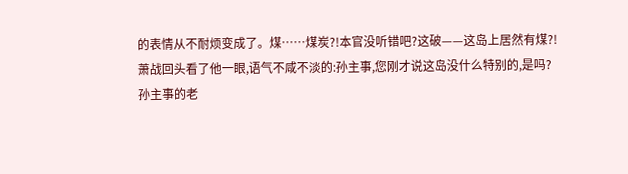的表情从不耐烦变成了。煤……煤炭?!本官没听错吧?这破——这岛上居然有煤?!
萧战回头看了他一眼,语气不咸不淡的:孙主事,您刚才说这岛没什么特别的,是吗?
孙主事的老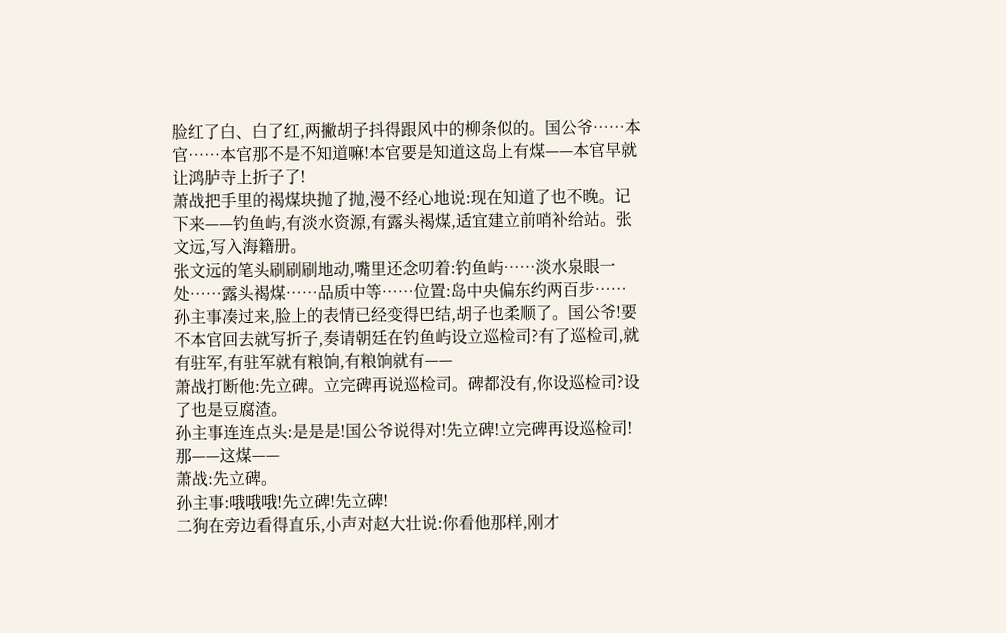脸红了白、白了红,两撇胡子抖得跟风中的柳条似的。国公爷……本官……本官那不是不知道嘛!本官要是知道这岛上有煤——本官早就让鸿胪寺上折子了!
萧战把手里的褐煤块抛了抛,漫不经心地说:现在知道了也不晚。记下来——钓鱼屿,有淡水资源,有露头褐煤,适宜建立前哨补给站。张文远,写入海籍册。
张文远的笔头刷刷刷地动,嘴里还念叨着:钓鱼屿……淡水泉眼一处……露头褐煤……品质中等……位置:岛中央偏东约两百步……
孙主事凑过来,脸上的表情已经变得巴结,胡子也柔顺了。国公爷!要不本官回去就写折子,奏请朝廷在钓鱼屿设立巡检司?有了巡检司,就有驻军,有驻军就有粮饷,有粮饷就有——
萧战打断他:先立碑。立完碑再说巡检司。碑都没有,你设巡检司?设了也是豆腐渣。
孙主事连连点头:是是是!国公爷说得对!先立碑!立完碑再设巡检司!那——这煤——
萧战:先立碑。
孙主事:哦哦哦!先立碑!先立碑!
二狗在旁边看得直乐,小声对赵大壮说:你看他那样,刚才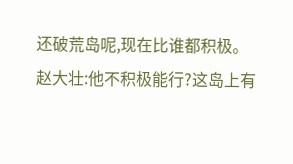还破荒岛呢,现在比谁都积极。
赵大壮:他不积极能行?这岛上有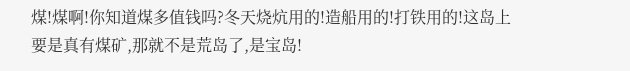煤!煤啊!你知道煤多值钱吗?冬天烧炕用的!造船用的!打铁用的!这岛上要是真有煤矿,那就不是荒岛了,是宝岛!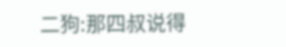二狗:那四叔说得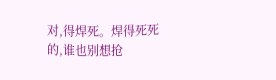对,得焊死。焊得死死的,谁也别想抢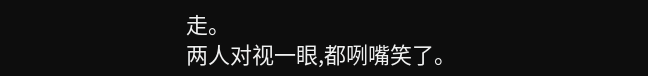走。
两人对视一眼,都咧嘴笑了。